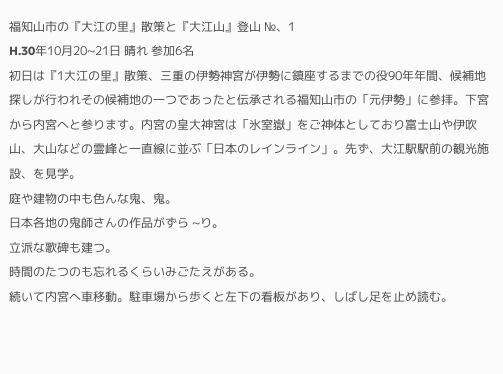福知山市の『大江の里』散策と『大江山』登山 №、1
H.30年10月20~21日 晴れ 参加6名
初日は『1大江の里』散策、三重の伊勢神宮が伊勢に鎮座するまでの役90年年間、候補地探しが行われその候補地の一つであったと伝承される福知山市の「元伊勢」に参拝。下宮から内宮へと参ります。内宮の皇大神宮は「氷室嶽」をご神体としており富士山や伊吹山、大山などの霊峰と一直線に並ぶ「日本のレインライン」。先ず、大江駅駅前の観光施設、を見学。
庭や建物の中も色んな鬼、鬼。
日本各地の鬼師さんの作品がずら ~り。
立派な歌碑も建つ。
時間のたつのも忘れるくらいみごたえがある。
続いて内宮へ車移動。駐車場から歩くと左下の看板があり、しばし足を止め読む。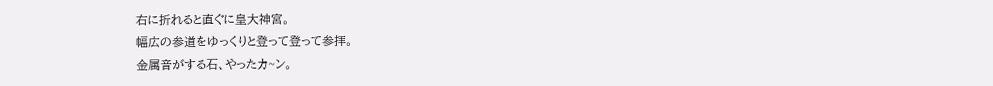右に折れると直ぐに皇大神宮。
幅広の参道をゆっくりと登って登って参拝。
金属音がする石、やったカ~ン。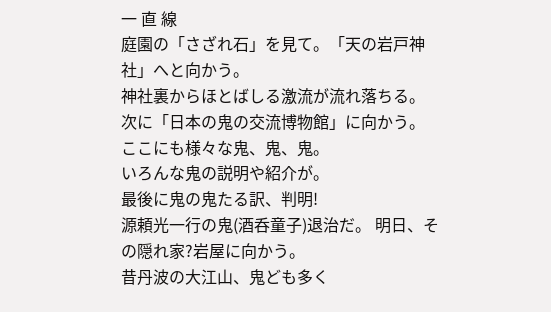一 直 線
庭園の「さざれ石」を見て。「天の岩戸神社」へと向かう。
神社裏からほとばしる激流が流れ落ちる。
次に「日本の鬼の交流博物館」に向かう。
ここにも様々な鬼、鬼、鬼。
いろんな鬼の説明や紹介が。
最後に鬼の鬼たる訳、判明!
源頼光一行の鬼(酒呑童子)退治だ。 明日、その隠れ家?岩屋に向かう。
昔丹波の大江山、鬼ども多く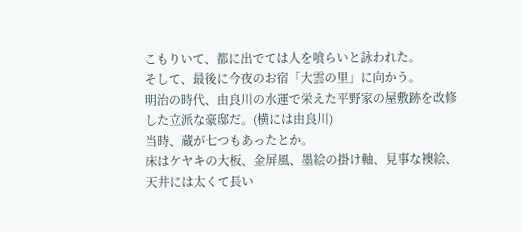こもりいて、都に出でては人を喰らいと詠われた。
そして、最後に今夜のお宿「大雲の里」に向かう。
明治の時代、由良川の水運で栄えた平野家の屋敷跡を改修した立派な豪邸だ。(横には由良川)
当時、蔵が七つもあったとか。
床はケヤキの大板、金屏風、墨絵の掛け軸、見事な襖絵、天井には太くて長い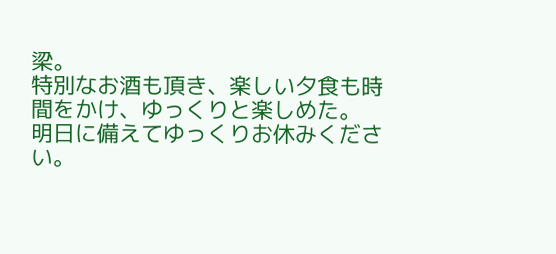梁。
特別なお酒も頂き、楽しい夕食も時間をかけ、ゆっくりと楽しめた。
明日に備えてゆっくりお休みください。